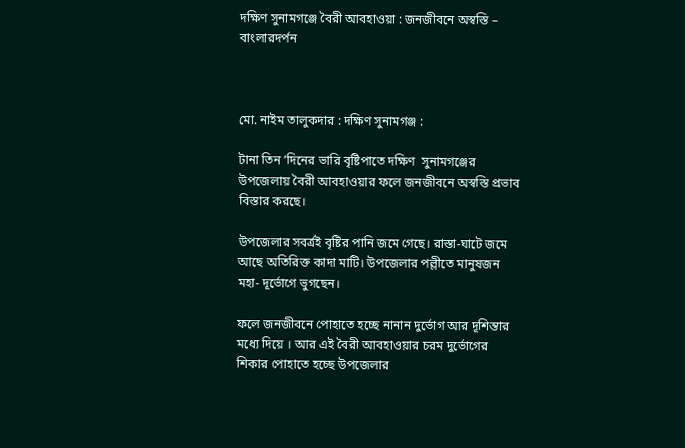দক্ষিণ সুনামগঞ্জে বৈরী আবহাওয়া : জনজীবনে অস্বস্তি – বাংলারদর্পন



মো. নাইম তালুকদার : দক্ষিণ সুনামগঞ্জ :

টানা তিন ’দিনের ভারি বৃষ্টিপাতে দক্ষিণ  সুনামগঞ্জের  উপজেলায় বৈরী আবহাওয়ার ফলে জনজীবনে অস্বস্তি প্রভাব বিস্তার করছে।

উপজেলার সবর্ত্রই বৃষ্টির পানি জমে গেছে। রাস্তা-ঘাটে জমে আছে অতিরিক্ত কাদা মাটি। উপজেলার পল্লীতে মানুষজন মহা- দূর্ভোগে ভুগছেন।

ফলে জনজীবনে পোহাতে হচ্ছে নানান দুর্ভোগ আর দূশিন্তার মধ্যে দিয়ে । আর এই বৈরী আবহাওয়ার চরম দুর্ভোগের শিকার পোহাতে হচ্ছে উপজেলার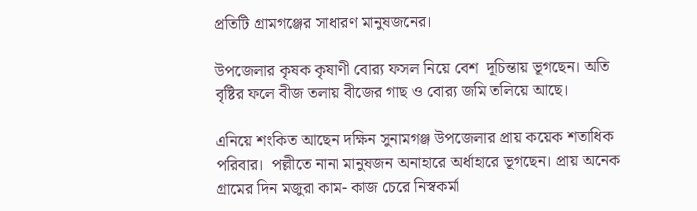প্রতিটি গ্রামগঞ্জের সাধারণ মানুষজনের।

উপজেলার কৃষক কৃষাণী বোর‍্য ফসল নিয়ে বেশ  দূচিন্তায় ভূগছেন। অতি বৃষ্টির ফলে বীজ তলায় বীজের গাছ ও বোর‍্য জমি তলিয়ে আছে।

এনিয়ে শংকিত আছেন দক্ষিন সুনামগঞ্জ উপজেলার প্রায় কয়েক শতাধিক পরিবার।  পল্লীতে নানা মানুষজন অনাহারে অর্ধাহারে ভূগছেন। প্রায় অনেক গ্রামের দিন মজুরা কাম- কাজ চেরে নিস্বকর্মা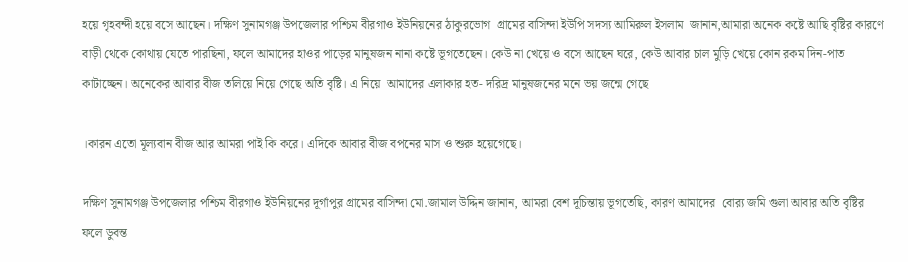হয়ে গৃহবন্দী হয়ে বসে আছেন। দক্ষিণ সুনামগঞ্জ উপজেলার পশ্চিম বীরগাও ইউনিয়নের ঠাকুরভোগ  গ্রামের বাসিন্দা ইউপি সদস্য আমিরুল ইসলাম  জানান,আমারা অনেক কষ্টে আছি বৃষ্টির কারণে বাড়ী থেকে কোথায় যেতে পারছিনা, ফলে আমাদের হাওর পাড়ের মানুষজন নানা কষ্টে ভূগতেছেন। কেউ না খেয়ে ও বসে আছেন ঘরে, কেউ আবার চাল মুড়ি খেয়ে কোন রকম দিন-পাত কাটাচ্ছেন। অনেকের আবার বীজ তলিয়ে নিয়ে গেছে অতি বৃষ্টি। এ নিয়ে  আমাদের এলাকার হত- দরিদ্র মানুষজনের মনে ভয় জন্মে গেছে

।কারন এতো মূল্যবান বীজ আর আমরা পাই কি করে। এদিকে আবার বীজ বপনের মাস ও শুরু হয়েগেছে।

দক্ষিণ সুনামগঞ্জ উপজেলার পশ্চিম বীরগাও ইউনিয়নের দূর্গাপুর গ্রামের বাসিন্দা মো.জামাল উদ্দিন জানান, আমরা বেশ দূচিন্তায় ভূগতেছি, কারণ আমাদের  বোর‍্য জমি গুলা আবার অতি বৃষ্টির ফলে ডুবন্ত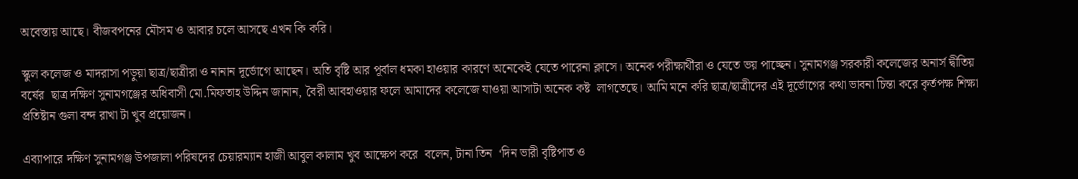অবেস্তায় আছে। বীজবপনের মৌসম ও আবার চলে আসছে এখন কি করি।

স্কুল কলেজ ও মাদরাসা পড়ুয়া ছাত্র/ছাত্রীরা ও নানান দূর্ভোগে আছেন। অতি বৃষ্টি আর পূর্বাল ধমকা হাওয়ার কারণে অনেকেই যেতে পারেনা ক্লাসে। অনেক পরীক্ষার্থীরা ও যেতে ভয় পাচ্ছেন। সুনামগঞ্জ সরকারী কলেজের অনার্স দ্বীতিয় বর্ষের  ছাত্র দক্ষিণ সুনামগঞ্জের অধিবাসী মো.মিফতাহ উদ্দিন জানান, বৈরী আবহাওয়ার ফলে আমাদের কলেজে যাওয়া আসাটা অনেক কষ্ট  লাগতেছে। আমি মনে করি ছাত্র/ছাত্রীদের এই দূর্ভোগের কথা ভাবনা চিন্তা করে কৃর্তপক্ষ শিক্ষা প্রতিষ্টান গুলা বন্দ রাখা টা খুব প্রয়োজন।

এব্যাপারে দক্ষিণ সুনামগঞ্জ উপজালা পরিষদের চেয়ারম্যান হাজী আবুল কালাম খুব আক্ষেপ করে  বলেন, টানা তিন  ‘দিন ভারী বৃষ্টিপাত ও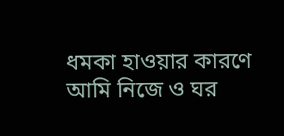ধমকা হাওয়ার কারণে আমি নিজে ও ঘর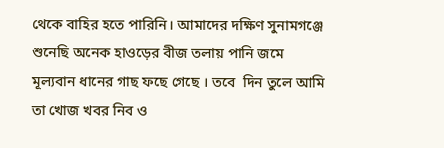থেকে বাহির হতে পারিনি। আমাদের দক্ষিণ সুনামগঞ্জে শুনেছি অনেক হাওড়ের বীজ তলায় পানি জমে মূল্যবান ধানের গাছ ফছে গেছে । তবে  দিন তুলে আমি  তা খোজ খবর নিব ও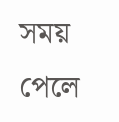সময় পেলে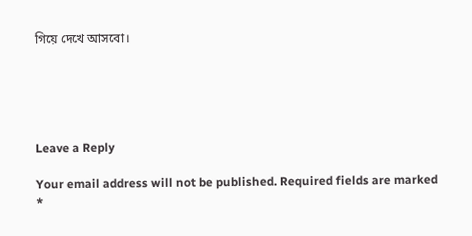গিয়ে দেখে আসবো।





Leave a Reply

Your email address will not be published. Required fields are marked *